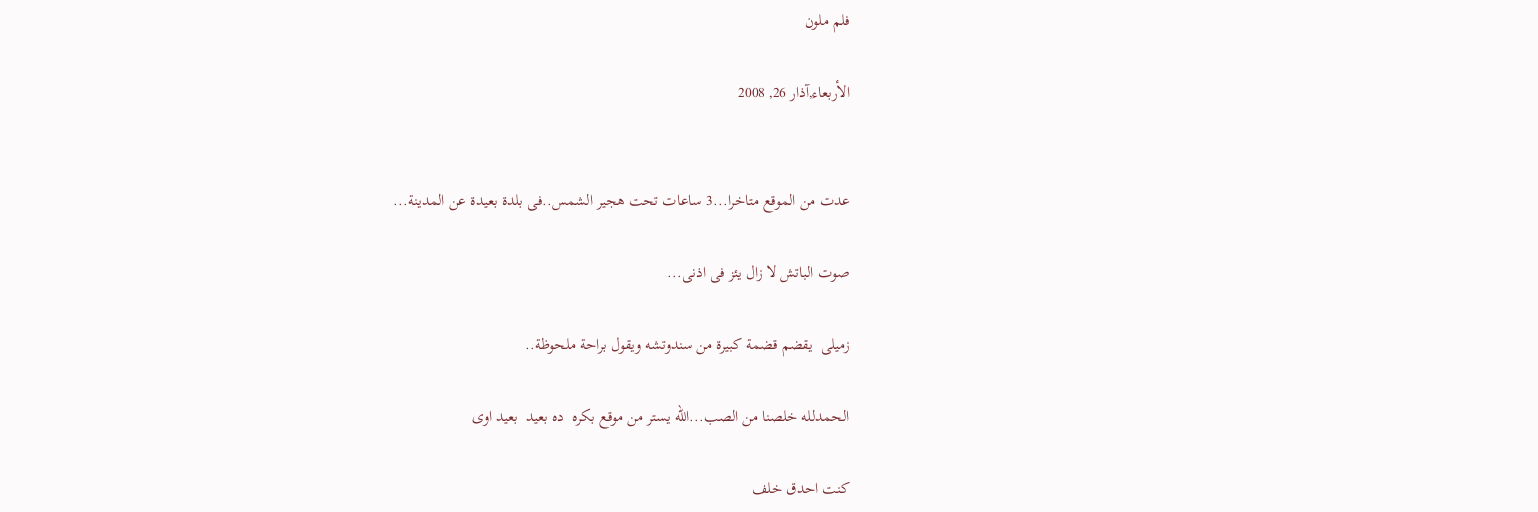فلم ملون

الأربعاء,آذار 26, 2008


عدت من الموقع متاخرا...3 ساعات تحت هجير الشمس..فى بلدة بعيدة عن المدينة...

صوت الباتش لا زال يئز فى اذنى...

زميلى  يقضم قضمة كبيرة من سندوتشه ويقول براحة ملحوظة..

الحمدلله خلصنا من الصب...الله يستر من موقع بكره  ده بعيد  بعيد اوى

كنت احدق خلف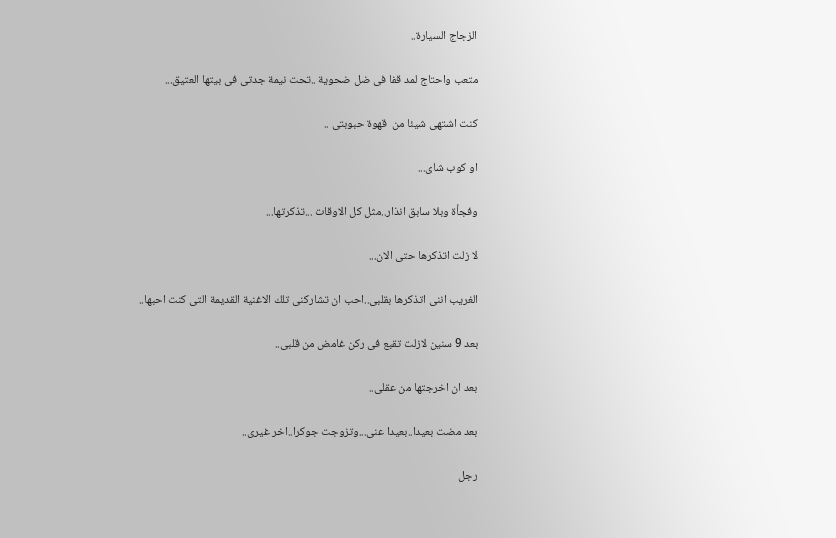الزجاج السيارة..

متعب واحتاج لمد قفا فى ضل ضحوية ..تحت نيمة جدتى فى بيتها العتيق...

كنت اشتهى شيئا من  قهوة حبوبتى ..

او كوب شاى...

وفجأة وبلا سابق انذار..مثل كل الاوقات ...تذكرتها...

لا زلت اتذكرها حتى الان...

الغريب اننى اتذكرها بقلبى..احب ان تشاركنى تلك الاغنية القديمة التى كنت احبها..

بعد 9 سنين لازلت تقبع فى ركن غامض من قلبى..

بعد ان اخرجتها من عقلى..

بعد مضت بعيدا..بعيدا عنى...وتزوجت جوكرا..اخر غيرى..

رجل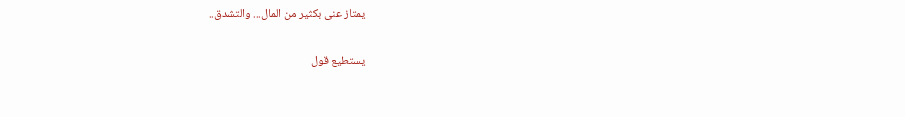يمتاز عنى بكثير من المال... والتشدق..

يستطيع قول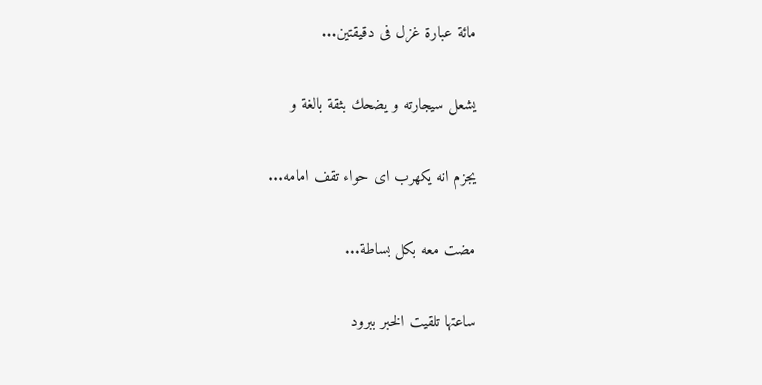مائة عبارة غزل فى دقيقتين...

يشعل سيجارته و يضحك بثقة بالغة و

يجزم انه يكهرب اى حواء تقف امامه...

مضت معه بكل بساطة...

ساعتها تلقيت الخبر ببرود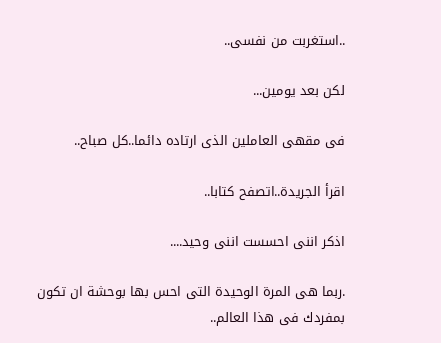..استغربت من نفسى..

لكن بعد يومين...

فى مقهى العاملين الذى ارتاده دائما..كل صباح..

اقرأ الجريدة..اتصفح كتابا..

اذكر اننى احسست اننى وحيد....

.ربما هى المرة الوحيدة التى احس بها بوحشة ان تكون بمفردك فى هذا العالم..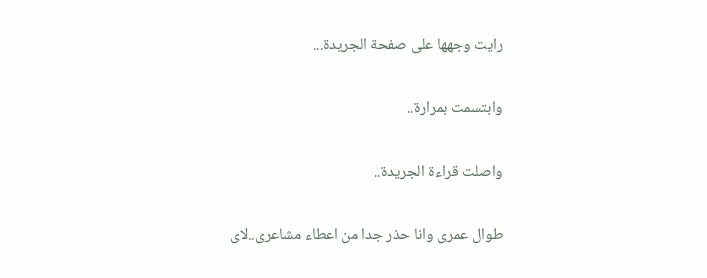رايت وجهها على صفحة الجريدة...

وابتسمت بمرارة..

واصلت قراءة الجريدة..

طوال عمرى وانا حذر جدا من اعطاء مشاعرى..لاى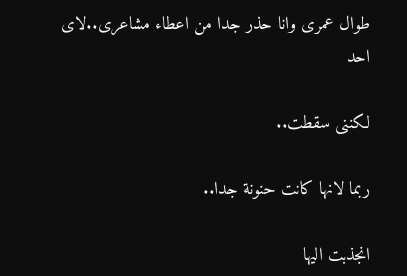طوال عمرى وانا حذر جدا من اعطاء مشاعرى..لاى احد

لكننى سقطت..

ربما لانها كانت حنونة جدا..

انجذبت اليها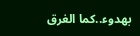بهدوء..كما الغرق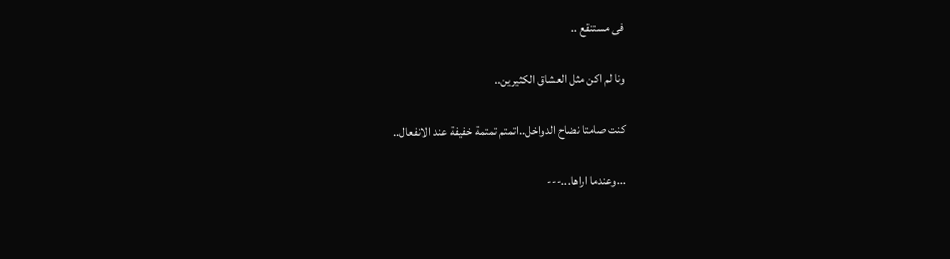فى مستنقع ..

ونا لم اكن مثل العشاق الكثيرين..

كنت صامتا نضاح الدواخل..اتمتم تمتمة خفيفة عند الانفعال..

...وعندما اراها...---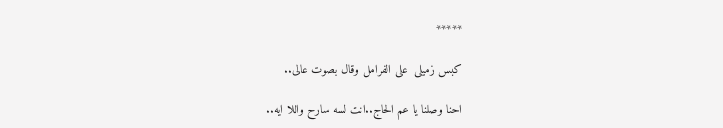*****

كبس زميلى  على الفرامل وقال بصوت عالى..

احنا وصلنا يا عم الحاج..انت لسه سارح واللا ايه..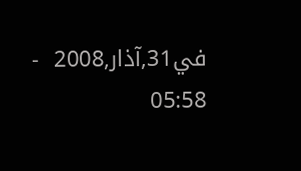في31,آذار,2008  -  05:58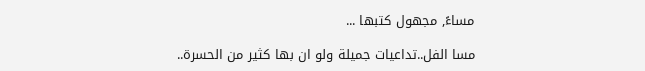مساءً, مجهول كتبها ...

مسا الفل..تداعيات جميلة ولو ان بها كثير من الحسرة..